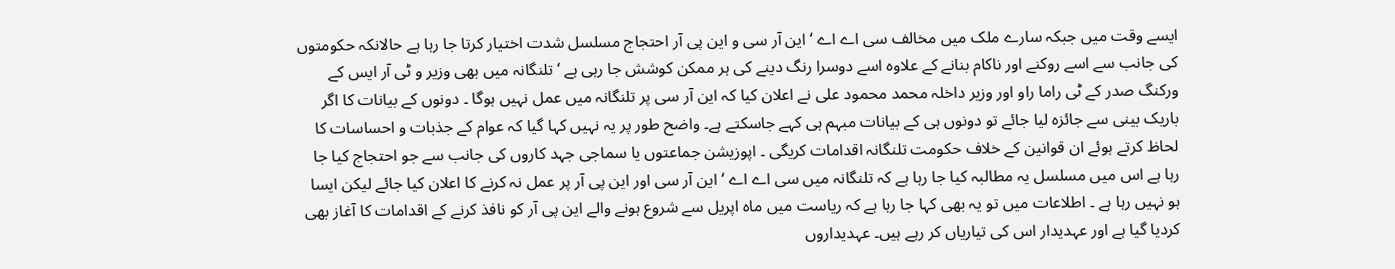ایسے وقت میں جبکہ سارے ملک میں مخالف سی اے اے ‘ این آر سی و این پی آر احتجاج مسلسل شدت اختیار کرتا جا رہا ہے حالانکہ حکومتوں کی جانب سے اسے روکنے اور ناکام بنانے کے علاوہ اسے دوسرا رنگ دینے کی ہر ممکن کوشش جا رہی ہے ‘ تلنگانہ میں بھی وزیر و ٹی آر ایس کے ورکنگ صدر کے ٹی راما راو اور وزیر داخلہ محمد محمود علی نے اعلان کیا کہ این آر سی پر تلنگانہ میں عمل نہیں ہوگا ۔ دونوں کے بیانات کا اگر باریک بینی سے جائزہ لیا جائے تو دونوں ہی کے بیانات مبہم ہی کہے جاسکتے ہے۔ واضح طور پر یہ نہیں کہا گیا کہ عوام کے جذبات و احساسات کا لحاظ کرتے ہوئے ان قوانین کے خلاف حکومت تلنگانہ اقدامات کریگی ۔ اپوزیشن جماعتوں یا سماجی جہد کاروں کی جانب سے جو احتجاج کیا جا رہا ہے اس میں مسلسل یہ مطالبہ کیا جا رہا ہے کہ تلنگانہ میں سی اے اے ‘ این آر سی اور این پی آر پر عمل نہ کرنے کا اعلان کیا جائے لیکن ایسا ہو نہیں رہا ہے ۔ اطلاعات میں تو یہ بھی کہا جا رہا ہے کہ ریاست میں ماہ اپریل سے شروع ہونے والے این پی آر کو نافذ کرنے کے اقدامات کا آغاز بھی کردیا گیا ہے اور عہدیدار اس کی تیاریاں کر رہے ہیں۔ عہدیداروں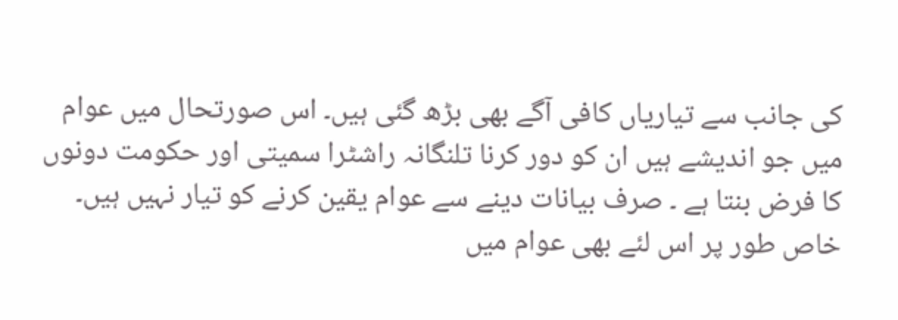کی جانب سے تیاریاں کافی آگے بھی بڑھ گئی ہیں۔ اس صورتحال میں عوام میں جو اندیشے ہیں ان کو دور کرنا تلنگانہ راشٹرا سمیتی اور حکومت دونوں کا فرض بنتا ہے ۔ صرف بیانات دینے سے عوام یقین کرنے کو تیار نہیں ہیں۔ خاص طور پر اس لئے بھی عوام میں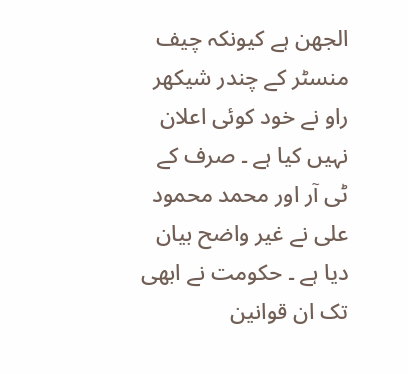الجھن ہے کیونکہ چیف منسٹر کے چندر شیکھر راو نے خود کوئی اعلان نہیں کیا ہے ۔ صرف کے ٹی آر اور محمد محمود علی نے غیر واضح بیان دیا ہے ۔ حکومت نے ابھی تک ان قوانین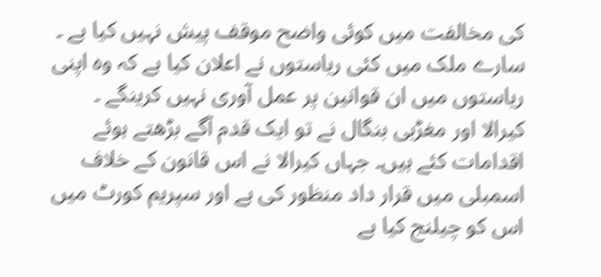کی مخالفت میں کوئی واضح موقف پیش نہیں کیا ہے ۔ سارے ملک میں کئی ریاستوں نے اعلان کیا ہے کہ وہ اپنی ریاستوں میں ان قوانین پر عمل آوری نہیں کرینگے ۔ کیرالا اور مغڑبی بنگال نے تو ایک قدم آگے بڑھتے ہوئے اقدامات کئے ہیں۔ جہاں کیرالا نے اس قانون کے خلاف اسمبلی میں قرار داد منظور کی ہے اور سپریم کورٹ میں اس کو چیلنج کیا ہے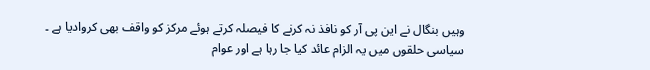وہیں بنگال نے این پی آر کو نافذ نہ کرنے کا فیصلہ کرتے ہوئے مرکز کو واقف بھی کروادیا ہے ۔
سیاسی حلقوں میں یہ الزام عائد کیا جا رہا ہے اور عوام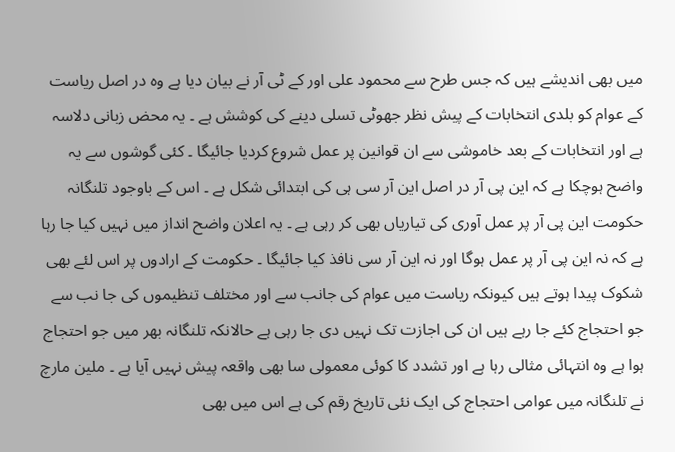میں بھی اندیشے ہیں کہ جس طرح سے محمود علی اور کے ٹی آر نے بیان دیا ہے وہ در اصل ریاست کے عوام کو بلدی انتخابات کے پیش نظر جھوٹی تسلی دینے کی کوشش ہے ۔ یہ محض زبانی دلاسہ ہے اور انتخابات کے بعد خاموشی سے ان قوانین پر عمل شروع کردیا جائیگا ۔ کئی گوشوں سے یہ واضح ہوچکا ہے کہ این پی آر در اصل این آر سی ہی کی ابتدائی شکل ہے ۔ اس کے باوجود تلنگانہ حکومت این پی آر پر عمل آوری کی تیاریاں بھی کر رہی ہے ۔ یہ اعلان واضح انداز میں نہیں کیا جا رہا ہے کہ نہ این پی آر پر عمل ہوگا اور نہ این آر سی نافذ کیا جائیگا ۔ حکومت کے ارادوں پر اس لئے بھی شکوک پیدا ہوتے ہیں کیونکہ ریاست میں عوام کی جانب سے اور مختلف تنظیموں کی جا نب سے جو احتجاج کئے جا رہے ہیں ان کی اجازت تک نہیں دی جا رہی ہے حالانکہ تلنگانہ بھر میں جو احتجاج ہوا ہے وہ انتہائی مثالی رہا ہے اور تشدد کا کوئی معمولی سا بھی واقعہ پیش نہیں آیا ہے ۔ ملین مارچ نے تلنگانہ میں عوامی احتجاج کی ایک نئی تاریخ رقم کی ہے اس میں بھی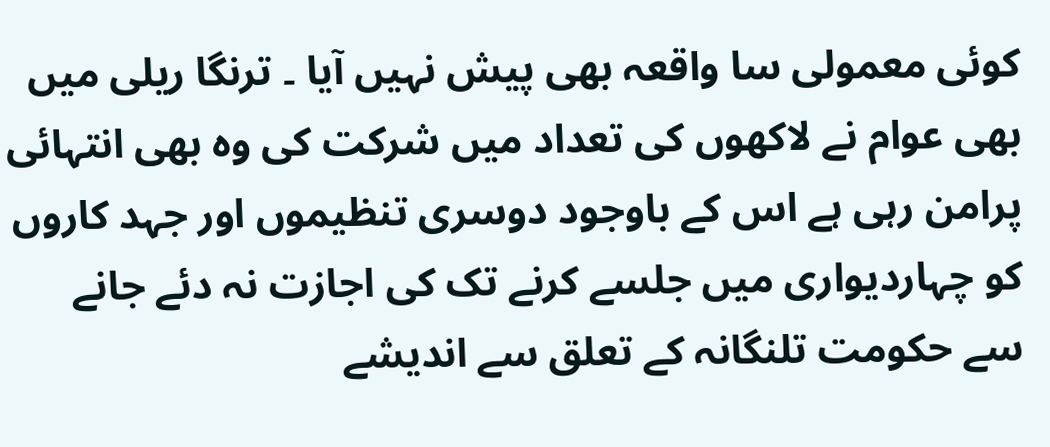کوئی معمولی سا واقعہ بھی پیش نہیں آیا ۔ ترنگا ریلی میں بھی عوام نے لاکھوں کی تعداد میں شرکت کی وہ بھی انتہائی پرامن رہی ہے اس کے باوجود دوسری تنظیموں اور جہد کاروں کو چہاردیواری میں جلسے کرنے تک کی اجازت نہ دئے جانے سے حکومت تلنگانہ کے تعلق سے اندیشے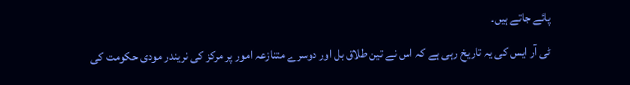پائے جاتے ہیں۔
ٹی آر ایس کی یہ تاریخ رہی ہے کہ اس نے تین طلاق بل اور دوسرے متنازعہ امور پر مرکز کی نریندر مودی حکومت کی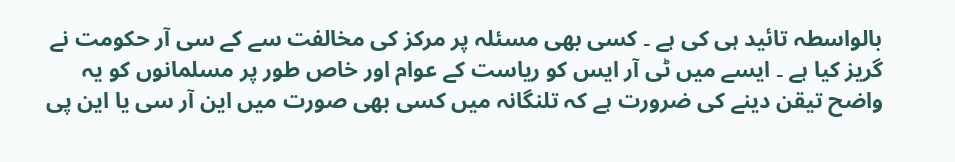بالواسطہ تائید ہی کی ہے ۔ کسی بھی مسئلہ پر مرکز کی مخالفت سے کے سی آر حکومت نے گریز کیا ہے ۔ ایسے میں ٹی آر ایس کو ریاست کے عوام اور خاص طور پر مسلمانوں کو یہ واضح تیقن دینے کی ضرورت ہے کہ تلنگانہ میں کسی بھی صورت میں این آر سی یا این پی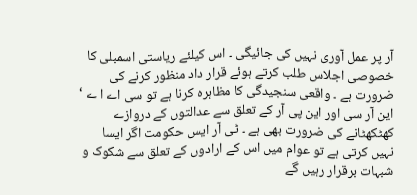آر پر عمل آوری نہیں کی جائیگی ۔ اس کیلئے ریاستی اسمبلی کا خصوصی اجلاس طلب کرتے ہوئے قرار داد منظور کرنے کی ضرورت ہے ۔ واقعی سنجیدگی کا مظاہرہ کرنا ہے تو سی اے ا ے ‘ این آر سی اور این پی آر کے تعلق سے عدالتوں کے دروازے کھٹکھٹانے کی ضرورت بھی ہے ۔ ٹی آر ایس حکومت اگر ایسا نہیں کرتی ہے تو عوام میں اس کے ارادوں کے تعلق سے شکوک و شبہات برقرار رہیں گے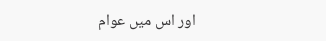اور اس میں عوام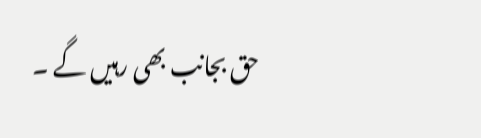حق بجانب بھی رہیں گے ۔